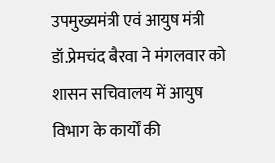उपमुख्यमंत्री एवं आयुष मंत्री डॉ.प्रेमचंद बैरवा ने मंगलवार को शासन सचिवालय में आयुष विभाग के कार्यों की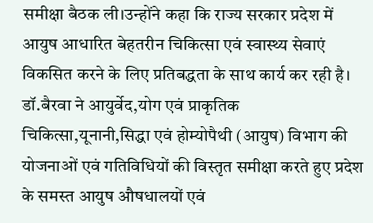समीक्षा बैठक ली।उन्होंने कहा कि राज्य सरकार प्रदेश में आयुष आधारित बेहतरीन चिकित्सा एवं स्वास्थ्य सेवाएं विकसित करने के लिए प्रतिबद्धता के साथ कार्य कर रही है।
डॉ.बैरवा ने आयुर्वेद,योग एवं प्राकृतिक चिकित्सा,यूनानी,सिद्धा एवं होम्योपैथी (आयुष) विभाग की योजनाओं एवं गतिविधियों की विस्तृत समीक्षा करते हुए प्रदेश के समस्त आयुष औषधालयों एवं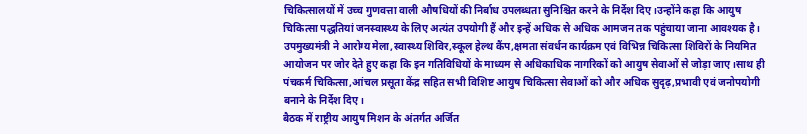चिकित्सालयों में उच्च गुणवत्ता वाली औषधियों की निर्बाध उपलब्धता सुनिश्चित करने के निर्देश दिए।उन्होंने कहा कि आयुष चिकित्सा पद्धतियां जनस्वास्थ्य के लिए अत्यंत उपयोगी हैं और इन्हें अधिक से अधिक आमजन तक पहुंचाया जाना आवश्यक है।
उपमुख्यमंत्री ने आरोग्य मेला,स्वास्थ्य शिविर,स्कूल हेल्थ कैंप,क्षमता संवर्धन कार्यक्रम एवं विभिन्न चिकित्सा शिविरों के नियमित आयोजन पर जोर देते हुए कहा कि इन गतिविधियों के माध्यम से अधिकाधिक नागरिकों को आयुष सेवाओं से जोड़ा जाए।साथ ही पंचकर्म चिकित्सा,आंचल प्रसूता केंद्र सहित सभी विशिष्ट आयुष चिकित्सा सेवाओं को और अधिक सुदृढ़,प्रभावी एवं जनोपयोगी बनाने के निर्देश दिए।
बैठक में राष्ट्रीय आयुष मिशन के अंतर्गत अर्जित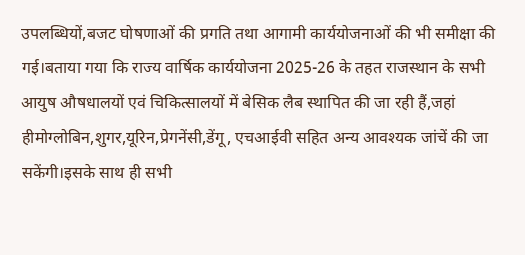उपलब्धियों,बजट घोषणाओं की प्रगति तथा आगामी कार्ययोजनाओं की भी समीक्षा की गई।बताया गया कि राज्य वार्षिक कार्ययोजना 2025-26 के तहत राजस्थान के सभी आयुष औषधालयों एवं चिकित्सालयों में बेसिक लैब स्थापित की जा रही हैं,जहां हीमोग्लोबिन,शुगर,यूरिन,प्रेगनेंसी,डेंगू, एचआईवी सहित अन्य आवश्यक जांचें की जा सकेंगी।इसके साथ ही सभी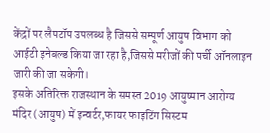केंद्रों पर लैपटॉप उपलब्ध है जिससे सम्पूर्ण आयुष विभाग को आईटी इनेबल्ड किया जा रहा है,जिससे मरीजों की पर्ची ऑनलाइन जारी की जा सकेगी।
इसके अतिरिक्त राजस्थान के समस्त 2019 आयुष्मान आरोग्य मंदिर (आयुष) में इन्वर्टर,फायर फाइटिंग सिस्टम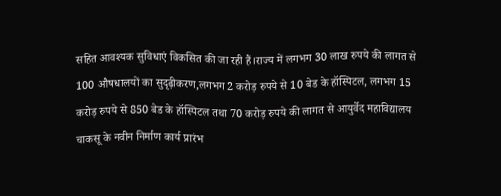सहित आवश्यक सुविधाएं विकसित की जा रही हैं।राज्य में लगभग 30 लाख रुपये की लागत से 100 औषधालयों का सुदृढ़ीकरण,लगभग 2 करोड़ रुपये से 10 बेड के हॉस्पिटल, लगभग 15 करोड़ रुपये से 850 बेड के हॉस्पिटल तथा 70 करोड़ रुपये की लागत से आयुर्वेद महाविद्यालय चाकसू के नवीन निर्माण कार्य प्रारंभ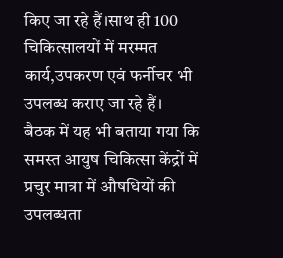किए जा रहे हैं।साथ ही 100 चिकित्सालयों में मरम्मत कार्य,उपकरण एवं फर्नीचर भी उपलब्ध कराए जा रहे हैं।
बैठक में यह भी बताया गया कि समस्त आयुष चिकित्सा केंद्रों में प्रचुर मात्रा में औषधियों की उपलब्धता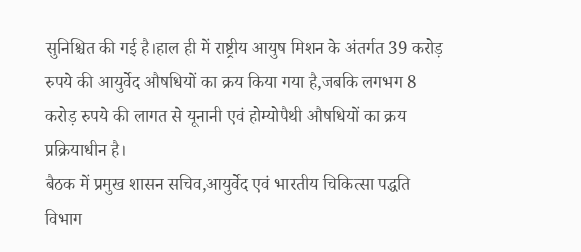सुनिश्चित की गई है।हाल ही में राष्ट्रीय आयुष मिशन के अंतर्गत 39 करोड़ रुपये की आयुर्वेद औषधियों का क्रय किया गया है,जबकि लगभग 8 करोड़ रुपये की लागत से यूनानी एवं होम्योपैथी औषधियों का क्रय प्रक्रियाधीन है।
बैठक में प्रमुख शासन सचिव,आयुर्वेद एवं भारतीय चिकित्सा पद्धति विभाग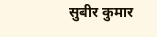सुबीर कुमार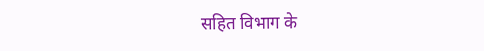सहित विभाग के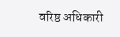वरिष्ठ अधिकारी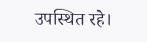उपस्थित रहे।